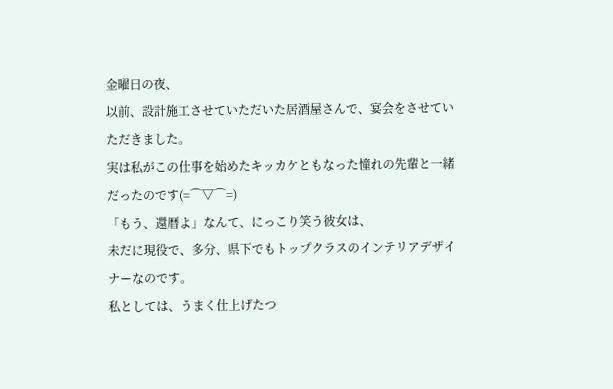金曜日の夜、
以前、設計施工させていただいた居酒屋さんで、宴会をさせていただきました。
実は私がこの仕事を始めたキッカケともなった憧れの先輩と一緒だったのです(=⌒▽⌒=)
「もう、還暦よ」なんて、にっこり笑う彼女は、
未だに現役で、多分、県下でもトップクラスのインテリアデザイナーなのです。
私としては、うまく仕上げたつ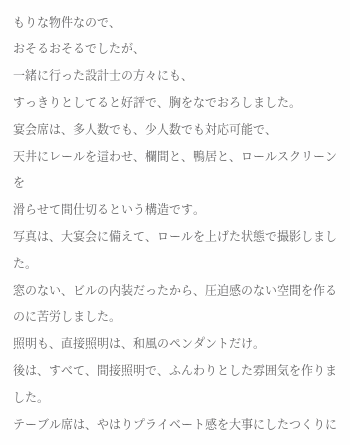もりな物件なので、
おそるおそるでしたが、
一緒に行った設計士の方々にも、
すっきりとしてると好評で、胸をなでおろしました。
宴会席は、多人数でも、少人数でも対応可能で、
天井にレールを這わせ、欄間と、鴨居と、ロールスクリーンを
滑らせて間仕切るという構造です。
写真は、大宴会に備えて、ロールを上げた状態で撮影しました。
窓のない、ビルの内装だったから、圧迫感のない空間を作るのに苦労しました。
照明も、直接照明は、和風のペンタ゚ントだけ。
後は、すべて、間接照明で、ふんわりとした雰囲気を作りました。
テーブル席は、やはりプライベート感を大事にしたつくりに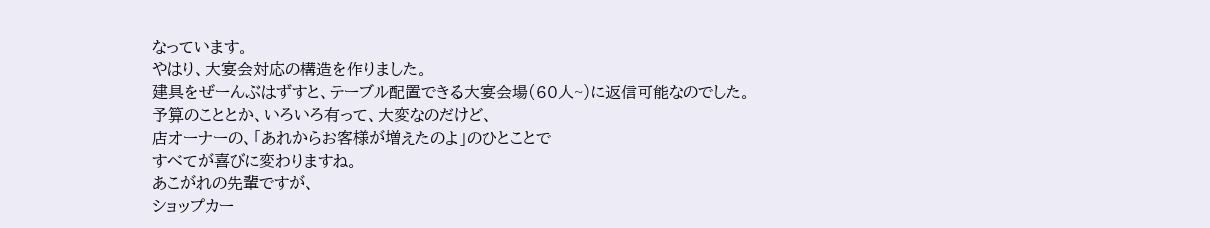なっています。
やはり、大宴会対応の構造を作りました。
建具をぜーんぶはずすと、テーブル配置できる大宴会場(60人~)に返信可能なのでした。
予算のこととか、いろいろ有って、大変なのだけど、
店オーナーの、「あれからお客様が増えたのよ」のひとことで
すべてが喜びに変わりますね。
あこがれの先輩ですが、
ショップカー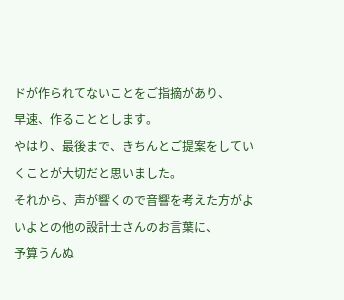ドが作られてないことをご指摘があり、
早速、作ることとします。
やはり、最後まで、きちんとご提案をしていくことが大切だと思いました。
それから、声が響くので音響を考えた方がよいよとの他の設計士さんのお言葉に、
予算うんぬ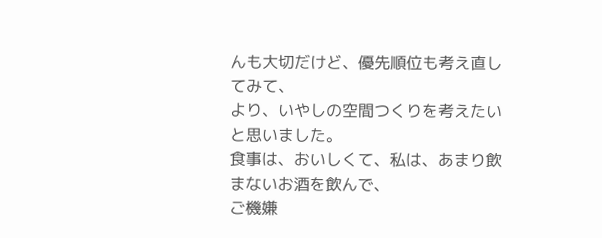んも大切だけど、優先順位も考え直してみて、
より、いやしの空間つくりを考えたいと思いました。
食事は、おいしくて、私は、あまり飲まないお酒を飲んで、
ご機嫌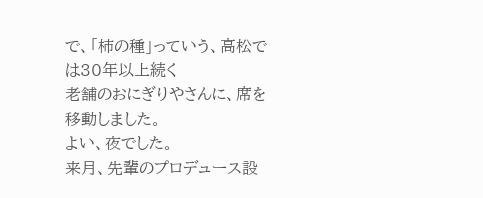で、「柿の種」っていう、高松では30年以上続く
老舗のおにぎりやさんに、席を移動しました。
よい、夜でした。
来月、先輩のプロデュース設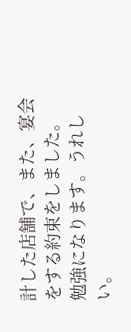計した店舗で、また、宴会をする約束をしました。
勉強になります。うれしい。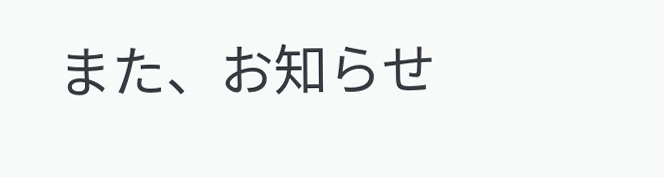また、お知らせ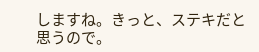しますね。きっと、ステキだと思うので。